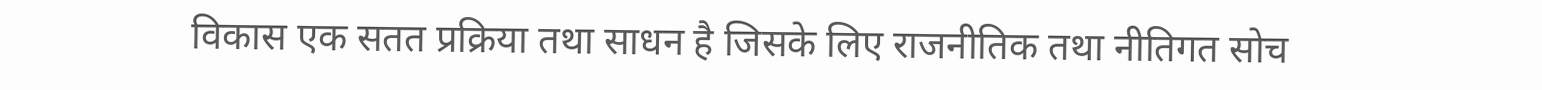विकास एक सतत प्रक्रिया तथा साधन है जिसके लिए राजनीतिक तथा नीतिगत सोच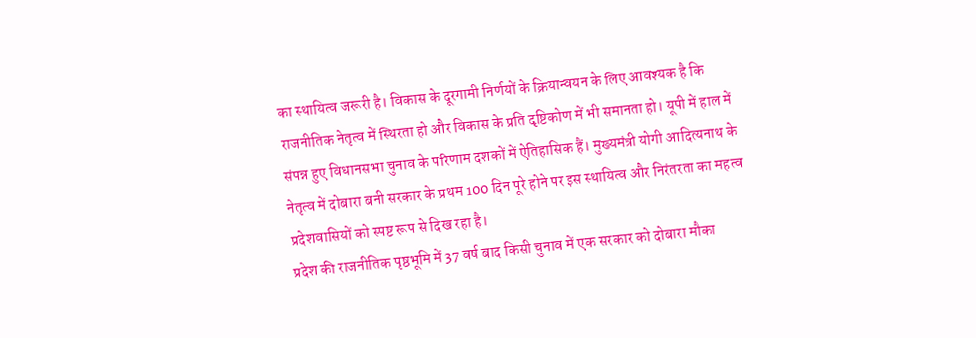का स्थायित्व जरूरी है। विकास के दूरगामी निर्णयों के क्रियान्वयन के लिए आवश्यक है कि राजनीतिक नेतृत्व में स्थिरता हो और विकास के प्रति दृष्टिकोण में भी समानता हो। यूपी में हाल में संपन्न हुए विधानसभा चुनाव के परिणाम दशकों में ऐतिहासिक हैं। मुख्यमंत्री योगी आदित्यनाथ के नेतृत्व में दोबारा बनी सरकार के प्रथम 100 दिन पूरे होने पर इस स्थायित्व और निरंतरता का महत्व प्रदेशवासियों को स्पष्ट रूप से दिख रहा है।
प्रदेश की राजनीतिक पृष्ठभूमि में 37 वर्ष बाद किसी चुनाव में एक सरकार को दोबारा मौका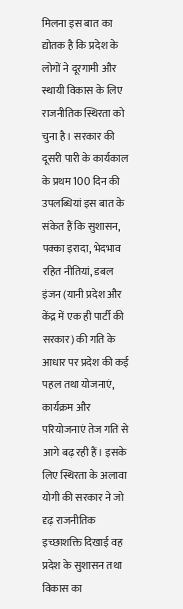मिलना इस बात का द्योतक है कि प्रदेश के लोगों ने दूरगामी और स्थायी विकास के लिए राजनीतिक स्थिरता को चुना है। सरकार की दूसरी पारी के कार्यकाल के प्रथम 100 दिन की उपलब्धियां इस बात के संकेत हैं कि सुशासन, पक्का इरादा, भेदभाव रहित नीतियां, डबल इंजन (यानी प्रदेश और केंद्र में एक ही पार्टी की सरकार) की गति के आधार पर प्रदेश की कई पहल तथा योजनाएं, कार्यक्रम और परियोजनाएं तेज गति से आगे बढ़ रही हैं। इसके लिए स्थिरता के अलावा योगी की सरकार ने जो दृढ़ राजनीतिक इच्छाशक्ति दिखाई वह प्रदेश के सुशासन तथा विकास का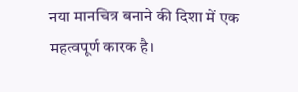नया मानचित्र बनाने की दिशा में एक महत्वपूर्ण कारक है।